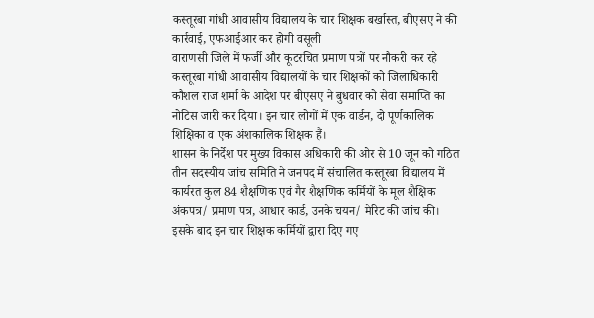कस्तूरबा गांधी आवासीय विद्यालय के चार शिक्षक बर्खास्त, बीएसए ने की कार्रवाई, एफआईआर कर होगी वसूली
वाराणसी जिले में फर्जी और कूटरचित प्रमाण पत्रों पर नौकरी कर रहे कस्तूरबा गांधी आवासीय विद्यालयों के चार शिक्षकों को जिलाधिकारी कौशल राज शर्मा के आदेश पर बीएसए ने बुधवार को सेवा समाप्ति का नोटिस जारी कर दिया। इन चार लोगों में एक वार्डन, दो पूर्णकालिक शिक्षिका व एक अंशकालिक शिक्षक हैं।
शासन के निर्देश पर मुख्य विकास अधिकारी की ओर से 10 जून को गठित तीन सदस्यीय जांच समिति ने जनपद में संचालित कस्तूरबा विद्यालय में कार्यरत कुल 84 शैक्षणिक एवं गैर शैक्षणिक कर्मियों के मूल शैक्षिक अंकपत्र/ प्रमाण पत्र, आधार कार्ड, उनके चयन/ मेरिट की जांच की।
इसके बाद इन चार शिक्षक कर्मियों द्वारा दिए गए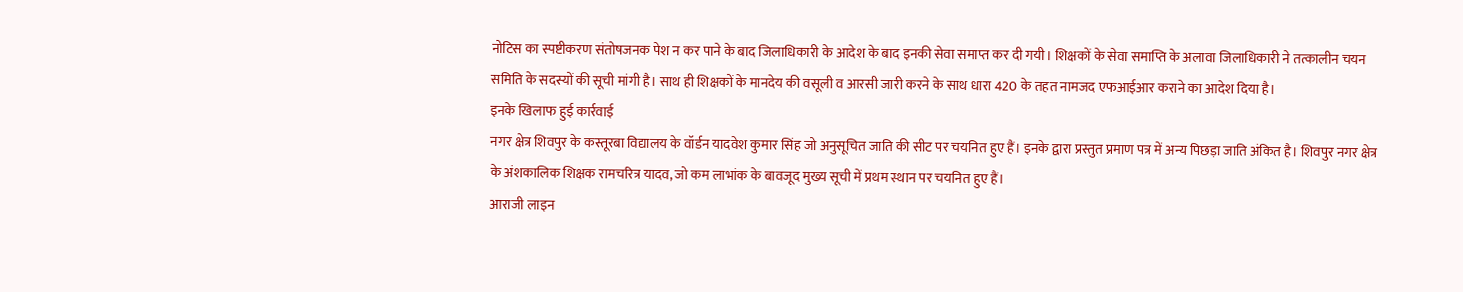नोटिस का स्पष्टीकरण संतोषजनक पेश न कर पाने के बाद जिलाधिकारी के आदेश के बाद इनकी सेवा समाप्त कर दी गयी। शिक्षकों के सेवा समाप्ति के अलावा जिलाधिकारी ने तत्कालीन चयन समिति के सदस्यों की सूची मांगी है। साथ ही शिक्षकों के मानदेय की वसूली व आरसी जारी करने के साथ धारा 420 के तहत नामजद एफआईआर कराने का आदेश दिया है।
इनके खिलाफ हुई कार्रवाई
नगर क्षेत्र शिवपुर के कस्तूरबा विद्यालय के वॉर्डन यादवेश कुमार सिंह जो अनुसूचित जाति की सीट पर चयनित हुए हैं। इनके द्वारा प्रस्तुत प्रमाण पत्र में अन्य पिछड़ा जाति अंकित है। शिवपुर नगर क्षेत्र के अंशकालिक शिक्षक रामचरित्र यादव, जो कम लाभांक के बावजूद मुख्य सूची में प्रथम स्थान पर चयनित हुए हैं।
आराजी लाइन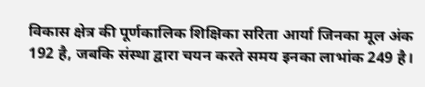विकास क्षेत्र की पूर्णकालिक शिक्षिका सरिता आर्या जिनका मूल अंक 192 है, जबकि संस्था द्वारा चयन करते समय इनका लाभांक 249 है।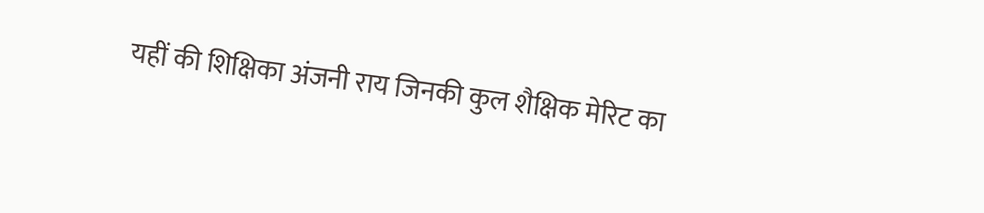यहीं की शिक्षिका अंजनी राय जिनकी कुल शैक्षिक मेरिट का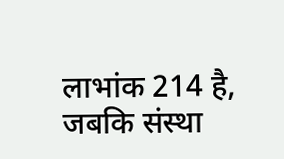लाभांक 214 है, जबकि संस्था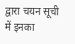द्वारा चयन सूची में इनका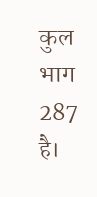कुल भाग 287 है।